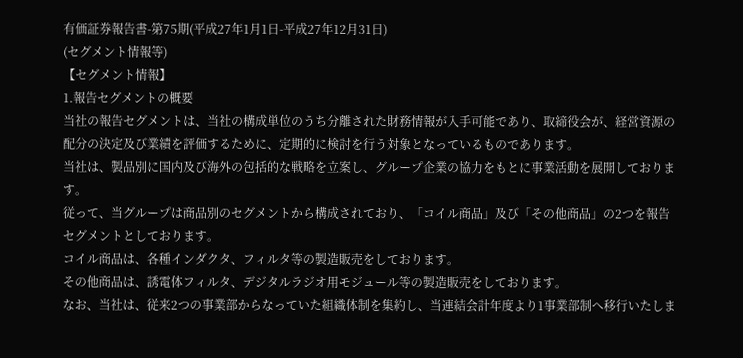有価証券報告書-第75期(平成27年1月1日-平成27年12月31日)
(セグメント情報等)
【セグメント情報】
1.報告セグメントの概要
当社の報告セグメントは、当社の構成単位のうち分離された財務情報が入手可能であり、取締役会が、経営資源の配分の決定及び業績を評価するために、定期的に検討を行う対象となっているものであります。
当社は、製品別に国内及び海外の包括的な戦略を立案し、グループ企業の協力をもとに事業活動を展開しております。
従って、当グループは商品別のセグメントから構成されており、「コイル商品」及び「その他商品」の2つを報告セグメントとしております。
コイル商品は、各種インダクタ、フィルタ等の製造販売をしております。
その他商品は、誘電体フィルタ、デジタルラジオ用モジュール等の製造販売をしております。
なお、当社は、従来2つの事業部からなっていた組織体制を集約し、当連結会計年度より1事業部制へ移行いたしま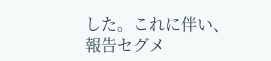した。これに伴い、報告セグメ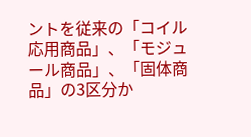ントを従来の「コイル応用商品」、「モジュール商品」、「固体商品」の3区分か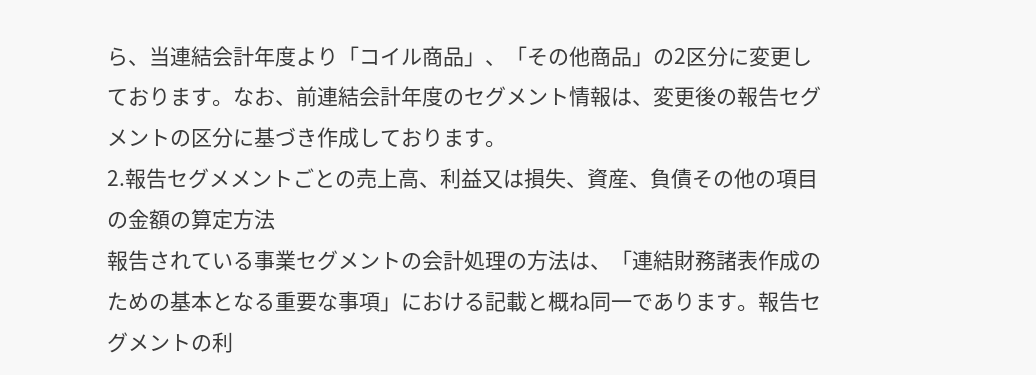ら、当連結会計年度より「コイル商品」、「その他商品」の2区分に変更しております。なお、前連結会計年度のセグメント情報は、変更後の報告セグメントの区分に基づき作成しております。
2.報告セグメメントごとの売上高、利益又は損失、資産、負債その他の項目の金額の算定方法
報告されている事業セグメントの会計処理の方法は、「連結財務諸表作成のための基本となる重要な事項」における記載と概ね同一であります。報告セグメントの利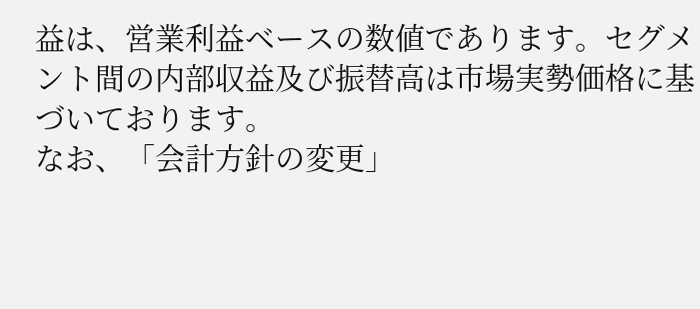益は、営業利益ベースの数値であります。セグメント間の内部収益及び振替高は市場実勢価格に基づいております。
なお、「会計方針の変更」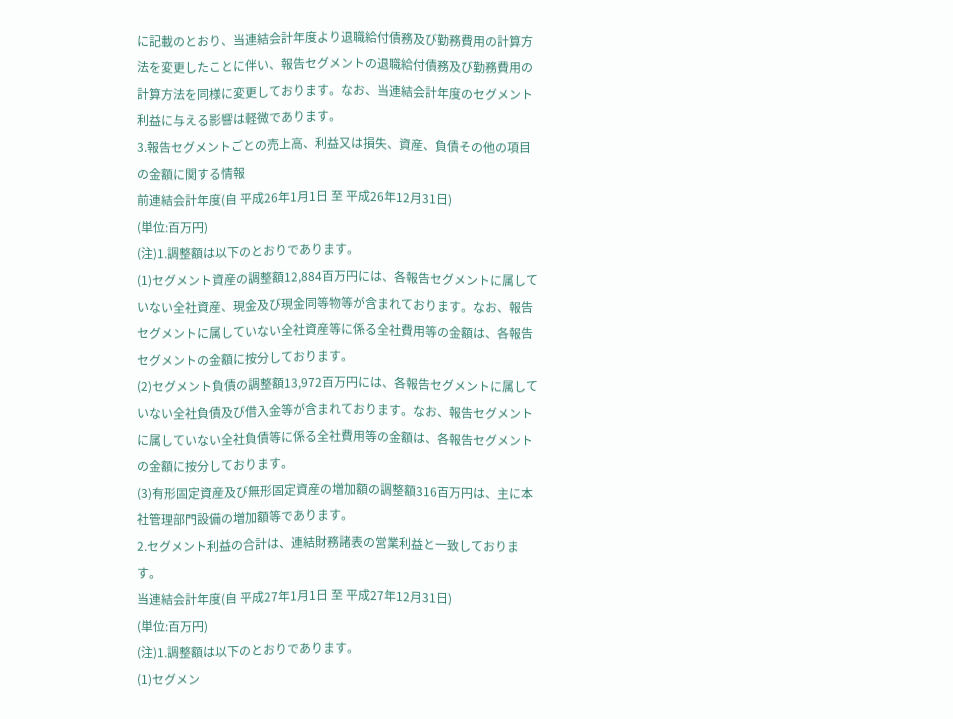に記載のとおり、当連結会計年度より退職給付債務及び勤務費用の計算方法を変更したことに伴い、報告セグメントの退職給付債務及び勤務費用の計算方法を同様に変更しております。なお、当連結会計年度のセグメント利益に与える影響は軽微であります。
3.報告セグメントごとの売上高、利益又は損失、資産、負債その他の項目の金額に関する情報
前連結会計年度(自 平成26年1月1日 至 平成26年12月31日)
(単位:百万円)
(注)1.調整額は以下のとおりであります。
(1)セグメント資産の調整額12,884百万円には、各報告セグメントに属していない全社資産、現金及び現金同等物等が含まれております。なお、報告セグメントに属していない全社資産等に係る全社費用等の金額は、各報告セグメントの金額に按分しております。
(2)セグメント負債の調整額13,972百万円には、各報告セグメントに属していない全社負債及び借入金等が含まれております。なお、報告セグメントに属していない全社負債等に係る全社費用等の金額は、各報告セグメントの金額に按分しております。
(3)有形固定資産及び無形固定資産の増加額の調整額316百万円は、主に本社管理部門設備の増加額等であります。
2.セグメント利益の合計は、連結財務諸表の営業利益と一致しております。
当連結会計年度(自 平成27年1月1日 至 平成27年12月31日)
(単位:百万円)
(注)1.調整額は以下のとおりであります。
(1)セグメン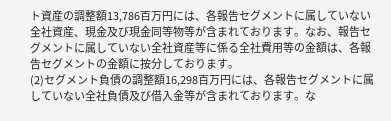ト資産の調整額13,786百万円には、各報告セグメントに属していない全社資産、現金及び現金同等物等が含まれております。なお、報告セグメントに属していない全社資産等に係る全社費用等の金額は、各報告セグメントの金額に按分しております。
(2)セグメント負債の調整額16,298百万円には、各報告セグメントに属していない全社負債及び借入金等が含まれております。な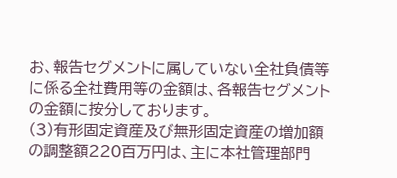お、報告セグメントに属していない全社負債等に係る全社費用等の金額は、各報告セグメントの金額に按分しております。
(3)有形固定資産及び無形固定資産の増加額の調整額220百万円は、主に本社管理部門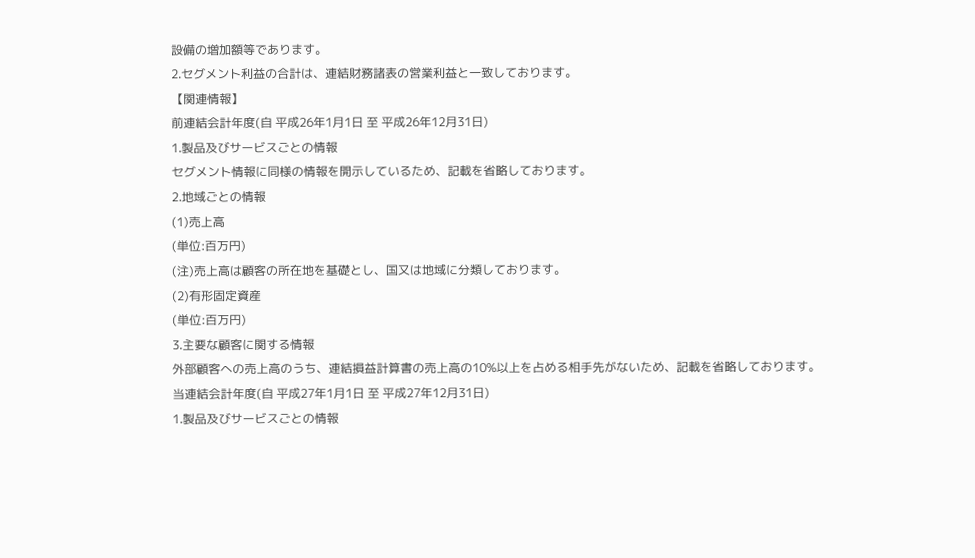設備の増加額等であります。
2.セグメント利益の合計は、連結財務諸表の営業利益と一致しております。
【関連情報】
前連結会計年度(自 平成26年1月1日 至 平成26年12月31日)
1.製品及びサービスごとの情報
セグメント情報に同様の情報を開示しているため、記載を省略しております。
2.地域ごとの情報
(1)売上高
(単位:百万円)
(注)売上高は顧客の所在地を基礎とし、国又は地域に分類しております。
(2)有形固定資産
(単位:百万円)
3.主要な顧客に関する情報
外部顧客への売上高のうち、連結損益計算書の売上高の10%以上を占める相手先がないため、記載を省略しております。
当連結会計年度(自 平成27年1月1日 至 平成27年12月31日)
1.製品及びサービスごとの情報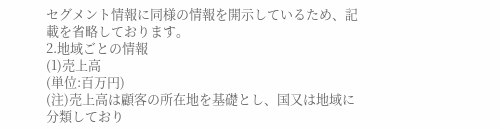セグメント情報に同様の情報を開示しているため、記載を省略しております。
2.地域ごとの情報
(1)売上高
(単位:百万円)
(注)売上高は顧客の所在地を基礎とし、国又は地域に分類しており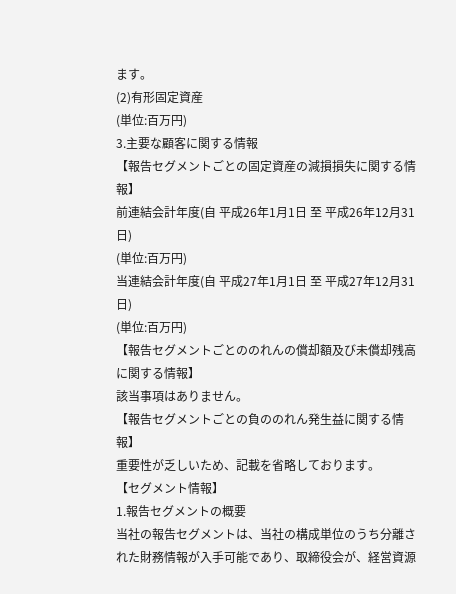ます。
(2)有形固定資産
(単位:百万円)
3.主要な顧客に関する情報
【報告セグメントごとの固定資産の減損損失に関する情報】
前連結会計年度(自 平成26年1月1日 至 平成26年12月31日)
(単位:百万円)
当連結会計年度(自 平成27年1月1日 至 平成27年12月31日)
(単位:百万円)
【報告セグメントごとののれんの償却額及び未償却残高に関する情報】
該当事項はありません。
【報告セグメントごとの負ののれん発生益に関する情報】
重要性が乏しいため、記載を省略しております。
【セグメント情報】
1.報告セグメントの概要
当社の報告セグメントは、当社の構成単位のうち分離された財務情報が入手可能であり、取締役会が、経営資源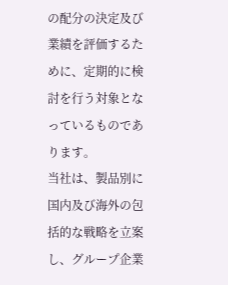の配分の決定及び業績を評価するために、定期的に検討を行う対象となっているものであります。
当社は、製品別に国内及び海外の包括的な戦略を立案し、グループ企業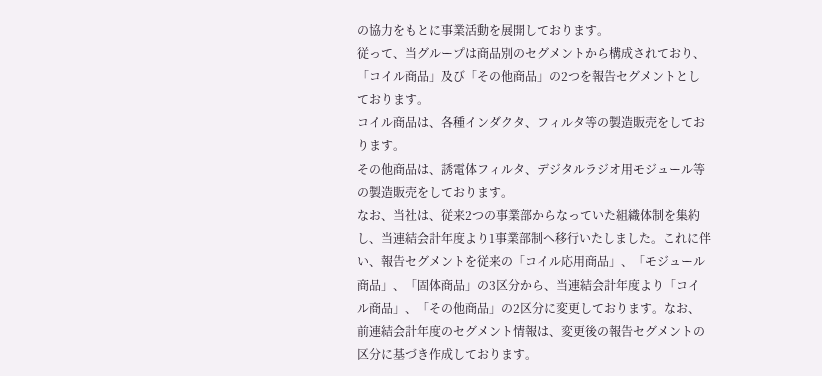の協力をもとに事業活動を展開しております。
従って、当グループは商品別のセグメントから構成されており、「コイル商品」及び「その他商品」の2つを報告セグメントとしております。
コイル商品は、各種インダクタ、フィルタ等の製造販売をしております。
その他商品は、誘電体フィルタ、デジタルラジオ用モジュール等の製造販売をしております。
なお、当社は、従来2つの事業部からなっていた組織体制を集約し、当連結会計年度より1事業部制へ移行いたしました。これに伴い、報告セグメントを従来の「コイル応用商品」、「モジュール商品」、「固体商品」の3区分から、当連結会計年度より「コイル商品」、「その他商品」の2区分に変更しております。なお、前連結会計年度のセグメント情報は、変更後の報告セグメントの区分に基づき作成しております。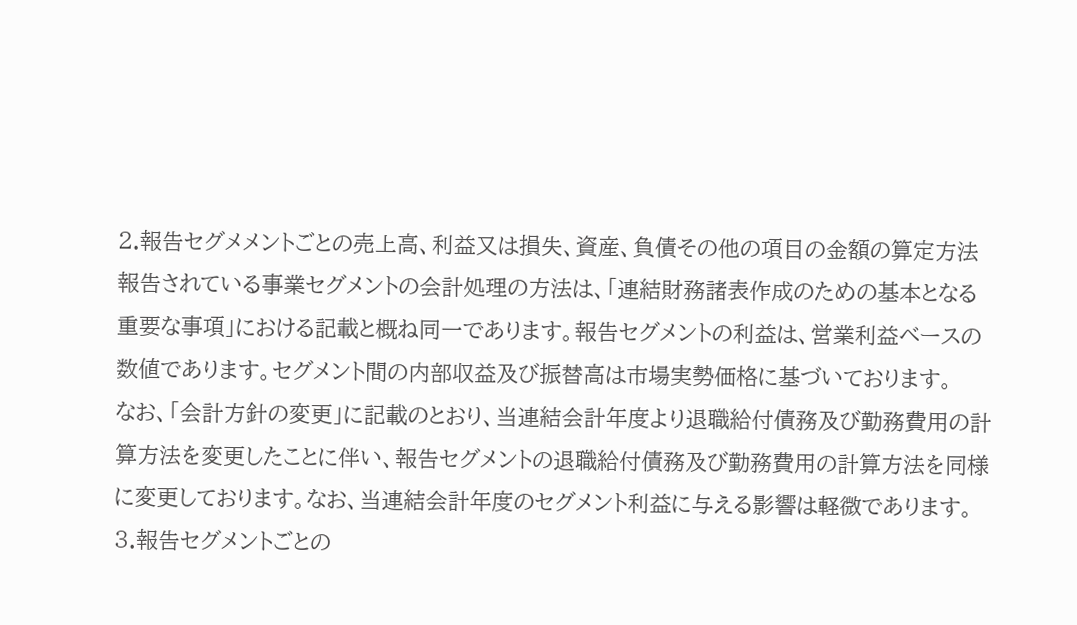2.報告セグメメントごとの売上高、利益又は損失、資産、負債その他の項目の金額の算定方法
報告されている事業セグメントの会計処理の方法は、「連結財務諸表作成のための基本となる重要な事項」における記載と概ね同一であります。報告セグメントの利益は、営業利益ベースの数値であります。セグメント間の内部収益及び振替高は市場実勢価格に基づいております。
なお、「会計方針の変更」に記載のとおり、当連結会計年度より退職給付債務及び勤務費用の計算方法を変更したことに伴い、報告セグメントの退職給付債務及び勤務費用の計算方法を同様に変更しております。なお、当連結会計年度のセグメント利益に与える影響は軽微であります。
3.報告セグメントごとの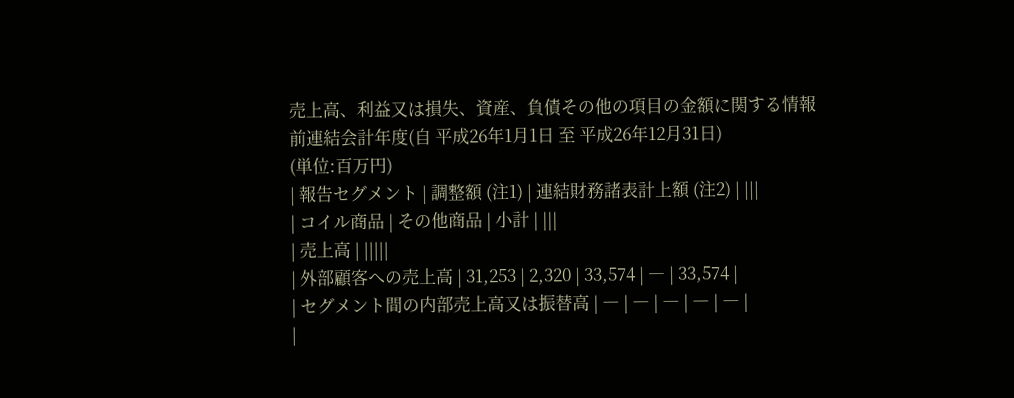売上高、利益又は損失、資産、負債その他の項目の金額に関する情報
前連結会計年度(自 平成26年1月1日 至 平成26年12月31日)
(単位:百万円)
| 報告セグメント | 調整額 (注1) | 連結財務諸表計上額 (注2) | |||
| コイル商品 | その他商品 | 小計 | |||
| 売上高 | |||||
| 外部顧客への売上高 | 31,253 | 2,320 | 33,574 | ― | 33,574 |
| セグメント間の内部売上高又は振替高 | ― | ― | ― | ― | ― |
|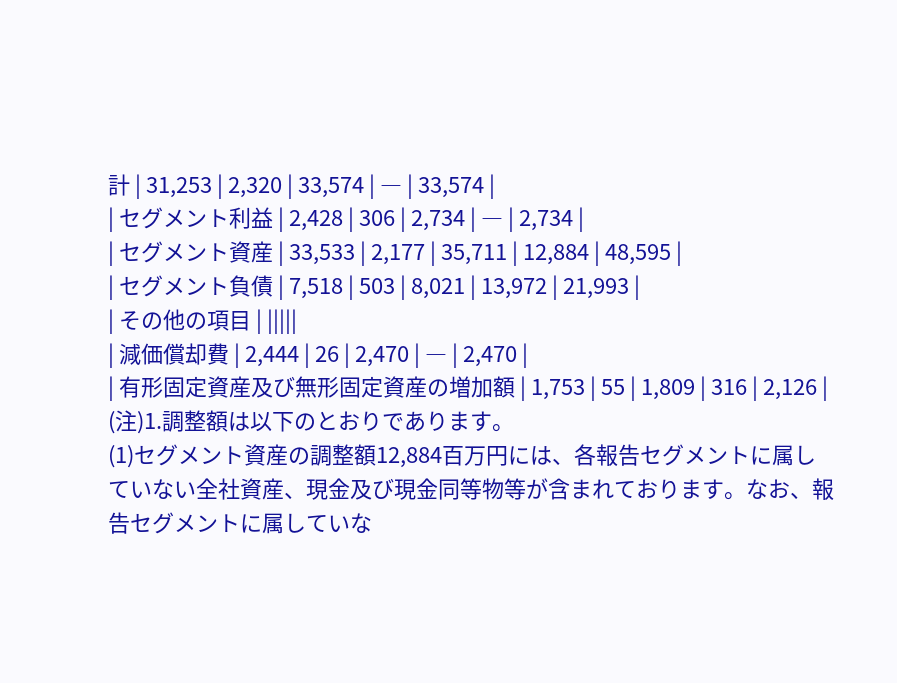計 | 31,253 | 2,320 | 33,574 | ― | 33,574 |
| セグメント利益 | 2,428 | 306 | 2,734 | ― | 2,734 |
| セグメント資産 | 33,533 | 2,177 | 35,711 | 12,884 | 48,595 |
| セグメント負債 | 7,518 | 503 | 8,021 | 13,972 | 21,993 |
| その他の項目 | |||||
| 減価償却費 | 2,444 | 26 | 2,470 | ― | 2,470 |
| 有形固定資産及び無形固定資産の増加額 | 1,753 | 55 | 1,809 | 316 | 2,126 |
(注)1.調整額は以下のとおりであります。
(1)セグメント資産の調整額12,884百万円には、各報告セグメントに属していない全社資産、現金及び現金同等物等が含まれております。なお、報告セグメントに属していな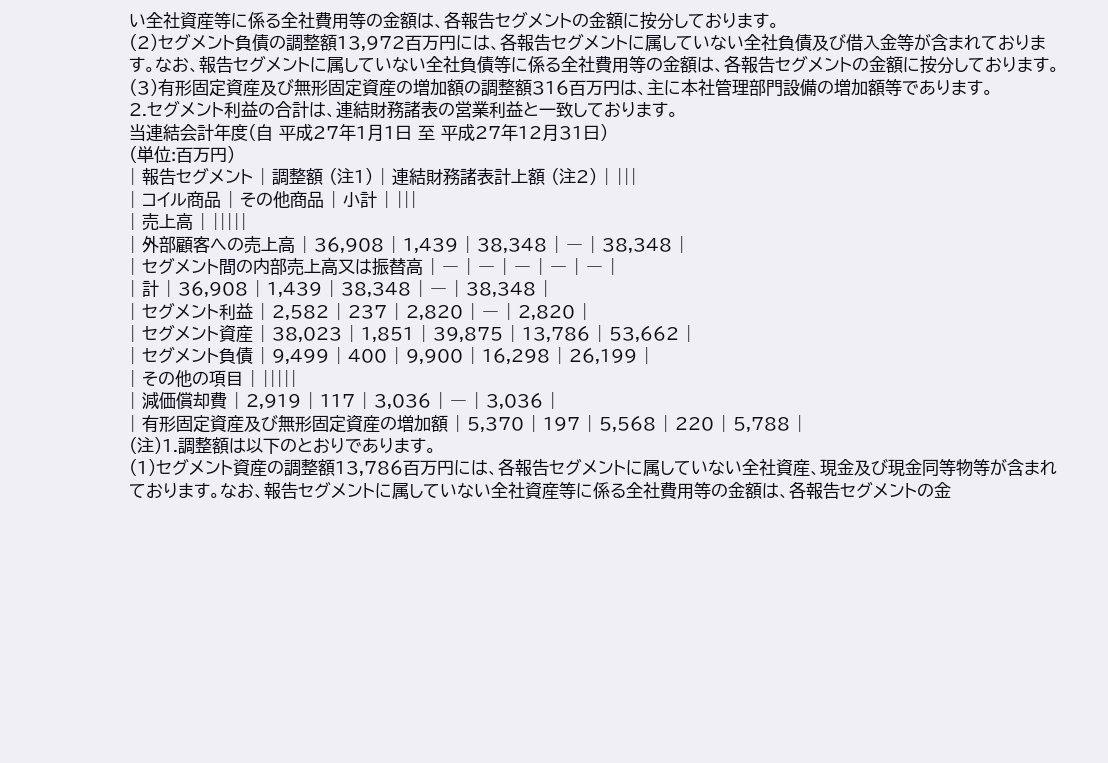い全社資産等に係る全社費用等の金額は、各報告セグメントの金額に按分しております。
(2)セグメント負債の調整額13,972百万円には、各報告セグメントに属していない全社負債及び借入金等が含まれております。なお、報告セグメントに属していない全社負債等に係る全社費用等の金額は、各報告セグメントの金額に按分しております。
(3)有形固定資産及び無形固定資産の増加額の調整額316百万円は、主に本社管理部門設備の増加額等であります。
2.セグメント利益の合計は、連結財務諸表の営業利益と一致しております。
当連結会計年度(自 平成27年1月1日 至 平成27年12月31日)
(単位:百万円)
| 報告セグメント | 調整額 (注1) | 連結財務諸表計上額 (注2) | |||
| コイル商品 | その他商品 | 小計 | |||
| 売上高 | |||||
| 外部顧客への売上高 | 36,908 | 1,439 | 38,348 | ― | 38,348 |
| セグメント間の内部売上高又は振替高 | ― | ― | ― | ― | ― |
| 計 | 36,908 | 1,439 | 38,348 | ― | 38,348 |
| セグメント利益 | 2,582 | 237 | 2,820 | ― | 2,820 |
| セグメント資産 | 38,023 | 1,851 | 39,875 | 13,786 | 53,662 |
| セグメント負債 | 9,499 | 400 | 9,900 | 16,298 | 26,199 |
| その他の項目 | |||||
| 減価償却費 | 2,919 | 117 | 3,036 | ― | 3,036 |
| 有形固定資産及び無形固定資産の増加額 | 5,370 | 197 | 5,568 | 220 | 5,788 |
(注)1.調整額は以下のとおりであります。
(1)セグメント資産の調整額13,786百万円には、各報告セグメントに属していない全社資産、現金及び現金同等物等が含まれております。なお、報告セグメントに属していない全社資産等に係る全社費用等の金額は、各報告セグメントの金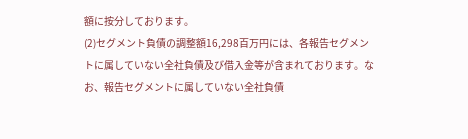額に按分しております。
(2)セグメント負債の調整額16,298百万円には、各報告セグメントに属していない全社負債及び借入金等が含まれております。なお、報告セグメントに属していない全社負債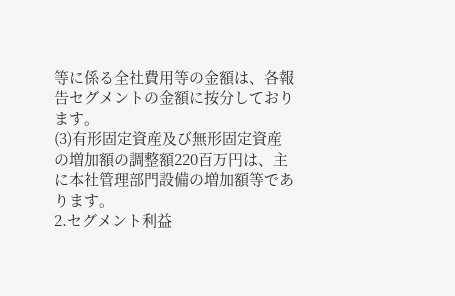等に係る全社費用等の金額は、各報告セグメントの金額に按分しております。
(3)有形固定資産及び無形固定資産の増加額の調整額220百万円は、主に本社管理部門設備の増加額等であります。
2.セグメント利益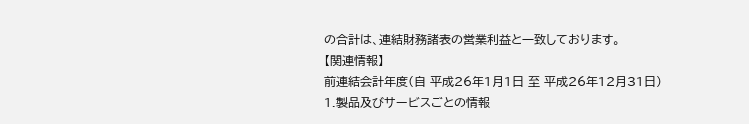の合計は、連結財務諸表の営業利益と一致しております。
【関連情報】
前連結会計年度(自 平成26年1月1日 至 平成26年12月31日)
1.製品及びサービスごとの情報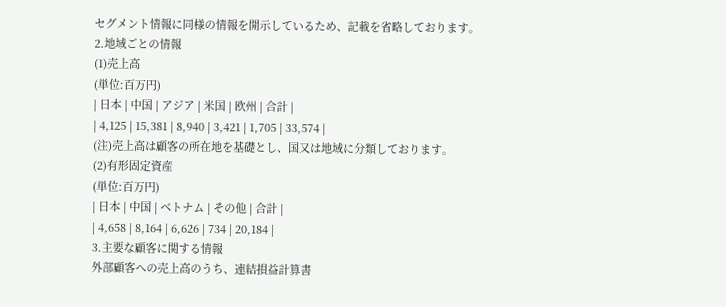セグメント情報に同様の情報を開示しているため、記載を省略しております。
2.地域ごとの情報
(1)売上高
(単位:百万円)
| 日本 | 中国 | アジア | 米国 | 欧州 | 合計 |
| 4,125 | 15,381 | 8,940 | 3,421 | 1,705 | 33,574 |
(注)売上高は顧客の所在地を基礎とし、国又は地域に分類しております。
(2)有形固定資産
(単位:百万円)
| 日本 | 中国 | ベトナム | その他 | 合計 |
| 4,658 | 8,164 | 6,626 | 734 | 20,184 |
3.主要な顧客に関する情報
外部顧客への売上高のうち、連結損益計算書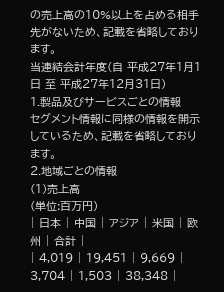の売上高の10%以上を占める相手先がないため、記載を省略しております。
当連結会計年度(自 平成27年1月1日 至 平成27年12月31日)
1.製品及びサービスごとの情報
セグメント情報に同様の情報を開示しているため、記載を省略しております。
2.地域ごとの情報
(1)売上高
(単位:百万円)
| 日本 | 中国 | アジア | 米国 | 欧州 | 合計 |
| 4,019 | 19,451 | 9,669 | 3,704 | 1,503 | 38,348 |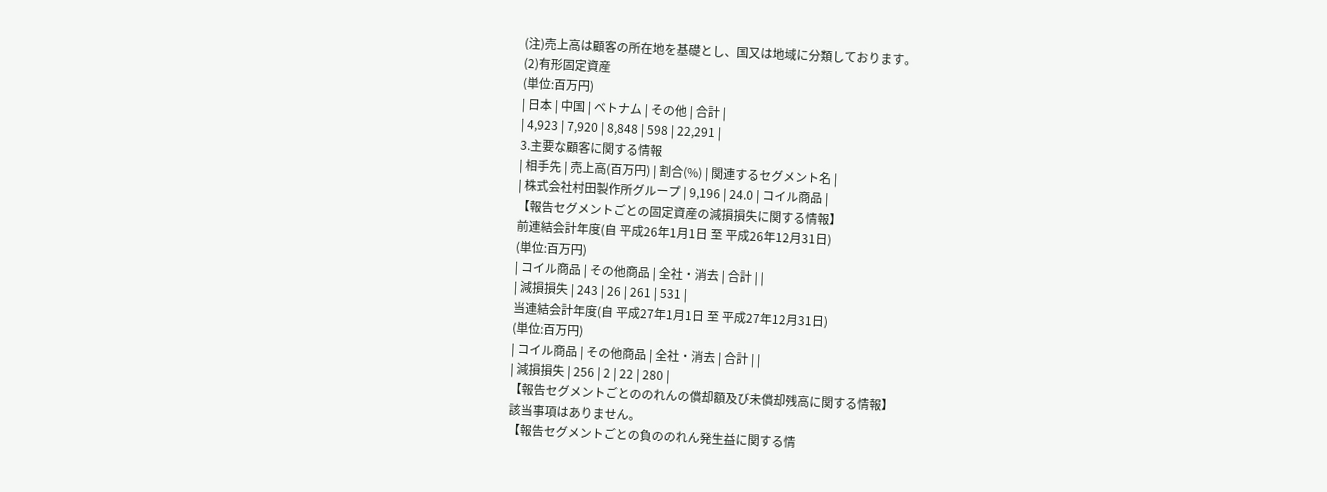(注)売上高は顧客の所在地を基礎とし、国又は地域に分類しております。
(2)有形固定資産
(単位:百万円)
| 日本 | 中国 | ベトナム | その他 | 合計 |
| 4,923 | 7,920 | 8,848 | 598 | 22,291 |
3.主要な顧客に関する情報
| 相手先 | 売上高(百万円) | 割合(%) | 関連するセグメント名 |
| 株式会社村田製作所グループ | 9,196 | 24.0 | コイル商品 |
【報告セグメントごとの固定資産の減損損失に関する情報】
前連結会計年度(自 平成26年1月1日 至 平成26年12月31日)
(単位:百万円)
| コイル商品 | その他商品 | 全社・消去 | 合計 | |
| 減損損失 | 243 | 26 | 261 | 531 |
当連結会計年度(自 平成27年1月1日 至 平成27年12月31日)
(単位:百万円)
| コイル商品 | その他商品 | 全社・消去 | 合計 | |
| 減損損失 | 256 | 2 | 22 | 280 |
【報告セグメントごとののれんの償却額及び未償却残高に関する情報】
該当事項はありません。
【報告セグメントごとの負ののれん発生益に関する情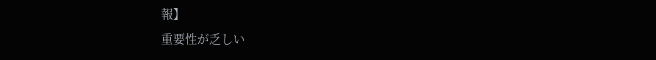報】
重要性が乏しい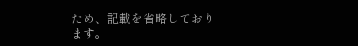ため、記載を省略しております。